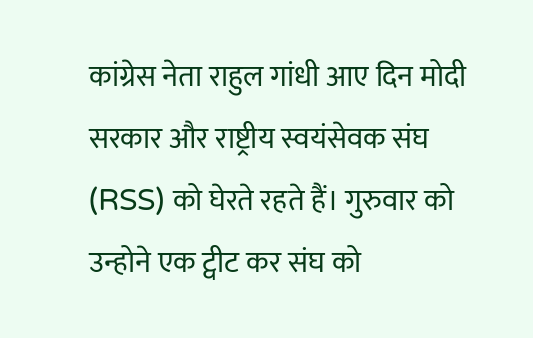कांग्रेस नेता राहुल गांधी आए दिन मोदी सरकार और राष्ट्रीय स्वयंसेवक संघ (RSS) को घेरते रहते हैं। गुरुवार को उन्होने एक ट्वीट कर संघ को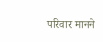परिवार मानने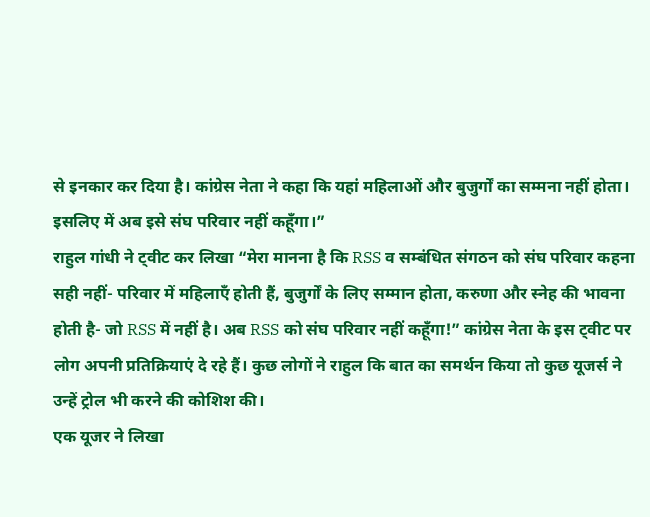से इनकार कर दिया है। कांग्रेस नेता ने कहा कि यहां महिलाओं और बुजुर्गों का सम्मना नहीं होता। इसलिए में अब इसे संघ परिवार नहीं कहूँगा।”
राहुल गांधी ने ट्वीट कर लिखा “मेरा मानना है कि RSS व सम्बंधित संगठन को संघ परिवार कहना सही नहीं- परिवार में महिलाएँ होती हैं, बुजुर्गों के लिए सम्मान होता, करुणा और स्नेह की भावना होती है- जो RSS में नहीं है। अब RSS को संघ परिवार नहीं कहूँगा!” कांग्रेस नेता के इस ट्वीट पर लोग अपनी प्रतिक्रियाएं दे रहे हैं। कुछ लोगों ने राहुल कि बात का समर्थन किया तो कुछ यूजर्स ने उन्हें ट्रोल भी करने की कोशिश की।
एक यूजर ने लिखा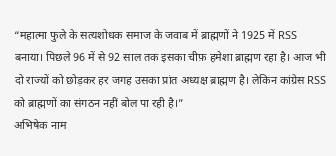“महात्मा फुले के सत्यशोधक समाज के जवाब में ब्राह्मणों ने 1925 में RSS बनाया। पिछले 96 में से 92 साल तक इसका चीफ़ हमेशा ब्राह्मण रहा है। आज भी दो राज्यों को छोड़कर हर जगह उसका प्रांत अध्यक्ष ब्राह्मण है। लेकिन कांग्रेस RSS को ब्राह्मणों का संगठन नहीं बोल पा रही है।”
अभिषेक नाम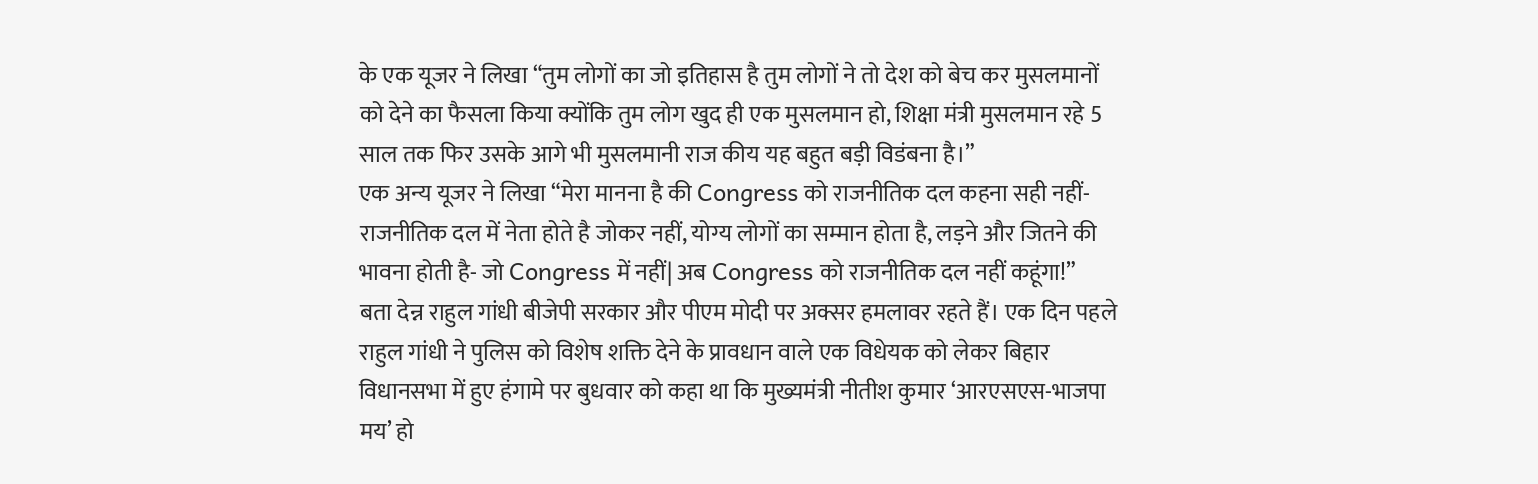के एक यूजर ने लिखा “तुम लोगों का जो इतिहास है तुम लोगों ने तो देश को बेच कर मुसलमानों को देने का फैसला किया क्योंकि तुम लोग खुद ही एक मुसलमान हो, शिक्षा मंत्री मुसलमान रहे 5 साल तक फिर उसके आगे भी मुसलमानी राज कीय यह बहुत बड़ी विडंबना है।”
एक अन्य यूजर ने लिखा “मेरा मानना है की Congress को राजनीतिक दल कहना सही नहीं- राजनीतिक दल में नेता होते है जोकर नहीं, योग्य लोगों का सम्मान होता है, लड़ने और जितने की भावना होती है- जो Congress में नहीं| अब Congress को राजनीतिक दल नहीं कहूंगा!”
बता देन्न राहुल गांधी बीजेपी सरकार और पीएम मोदी पर अक्सर हमलावर रहते हैं। एक दिन पहले राहुल गांधी ने पुलिस को विशेष शक्ति देने के प्रावधान वाले एक विधेयक को लेकर बिहार विधानसभा में हुए हंगामे पर बुधवार को कहा था कि मुख्यमंत्री नीतीश कुमार ‘आरएसएस-भाजपा मय’ हो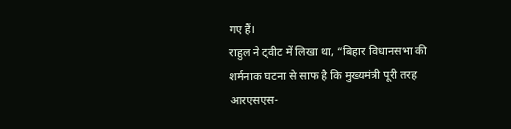गए हैं।
राहुल ने ट्वीट में लिखा था, “बिहार विधानसभा की शर्मनाक घटना से साफ है कि मुख्यमंत्री पूरी तरह आरएसएस-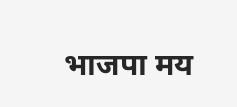भाजपा मय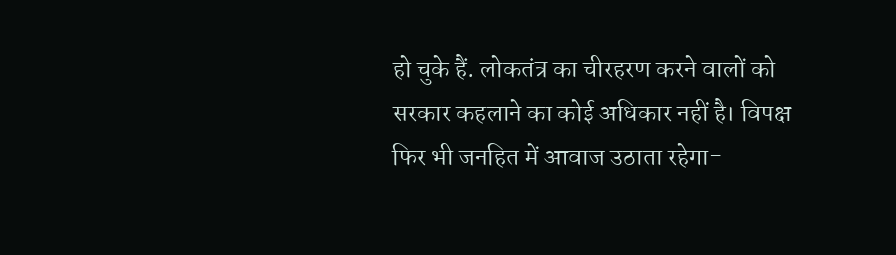हो चुके हैं. लोकतंत्र का चीरहरण करने वालों को सरकार कहलाने का कोई अधिकार नहीं है। विपक्ष फिर भी जनहित में आवाज उठाता रहेगा-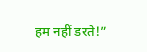हम नहीं डरते!”